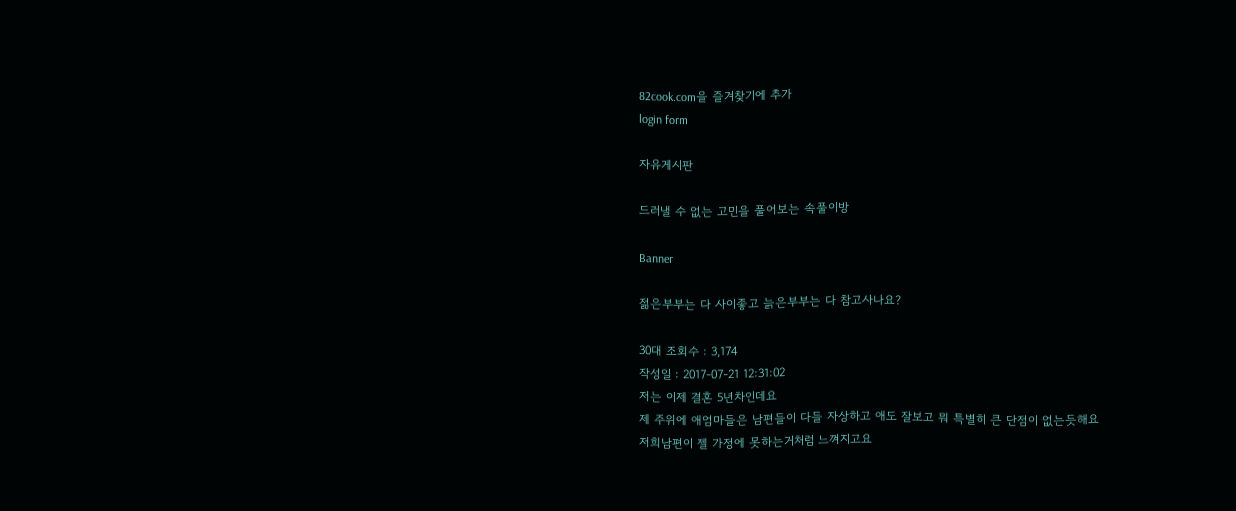82cook.com을 즐겨찾기에 추가
login form

자유게시판

드러낼 수 없는 고민을 풀어보는 속풀이방

Banner

젊은부부는 다 사이좋고 늙은부부는 다 참고사나요?

30대 조회수 : 3,174
작성일 : 2017-07-21 12:31:02
저는 이제 결혼 5년차인데요
제 주위에 애엄마들은 남편들이 다들 자상하고 애도 잘보고 뭐 특별히 큰 단점이 없는듯해요
저희남편이 젤 가정에 못하는거처럼 느껴지고요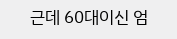근데 60대이신 엄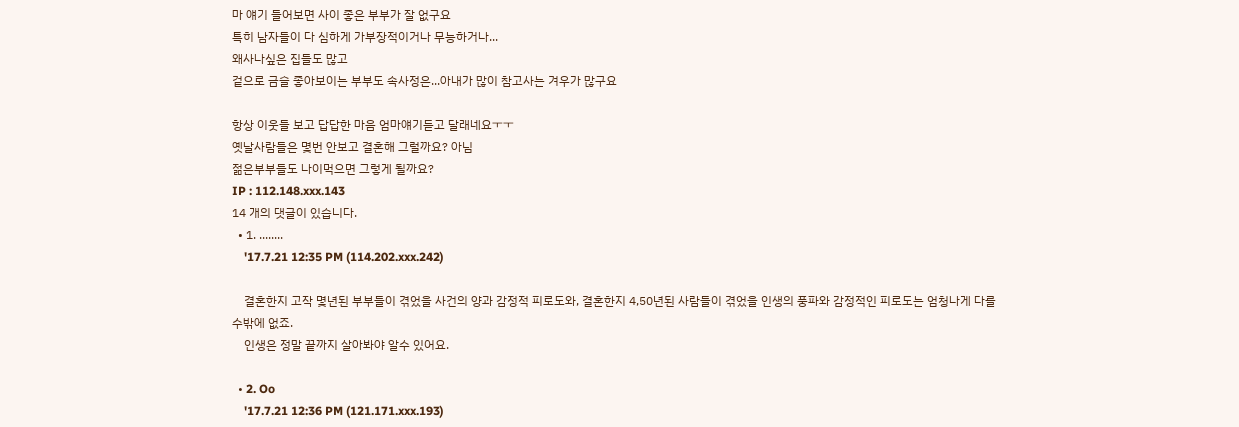마 얘기 들어보면 사이 좋은 부부가 잘 없구요
특히 남자들이 다 심하게 가부장적이거나 무능하거나...
왜사나싶은 집들도 많고
겉으로 금슬 좋아보이는 부부도 속사정은...아내가 많이 참고사는 겨우가 많구요

항상 이웃들 보고 답답한 마음 엄마얘기듣고 달래네요ㅜㅜ
옛날사람들은 몇번 안보고 결혼해 그럴까요? 아님
젊은부부들도 나이먹으면 그렇게 될까요?
IP : 112.148.xxx.143
14 개의 댓글이 있습니다.
  • 1. ........
    '17.7.21 12:35 PM (114.202.xxx.242)

    결혼한지 고작 몇년된 부부들이 겪었을 사건의 양과 감정적 피로도와, 결혼한지 4,50년된 사람들이 겪었을 인생의 풍파와 감정적인 피로도는 엄청나게 다를수밖에 없죠.
    인생은 정말 끝까지 살아봐야 알수 있어요.

  • 2. Oo
    '17.7.21 12:36 PM (121.171.xxx.193)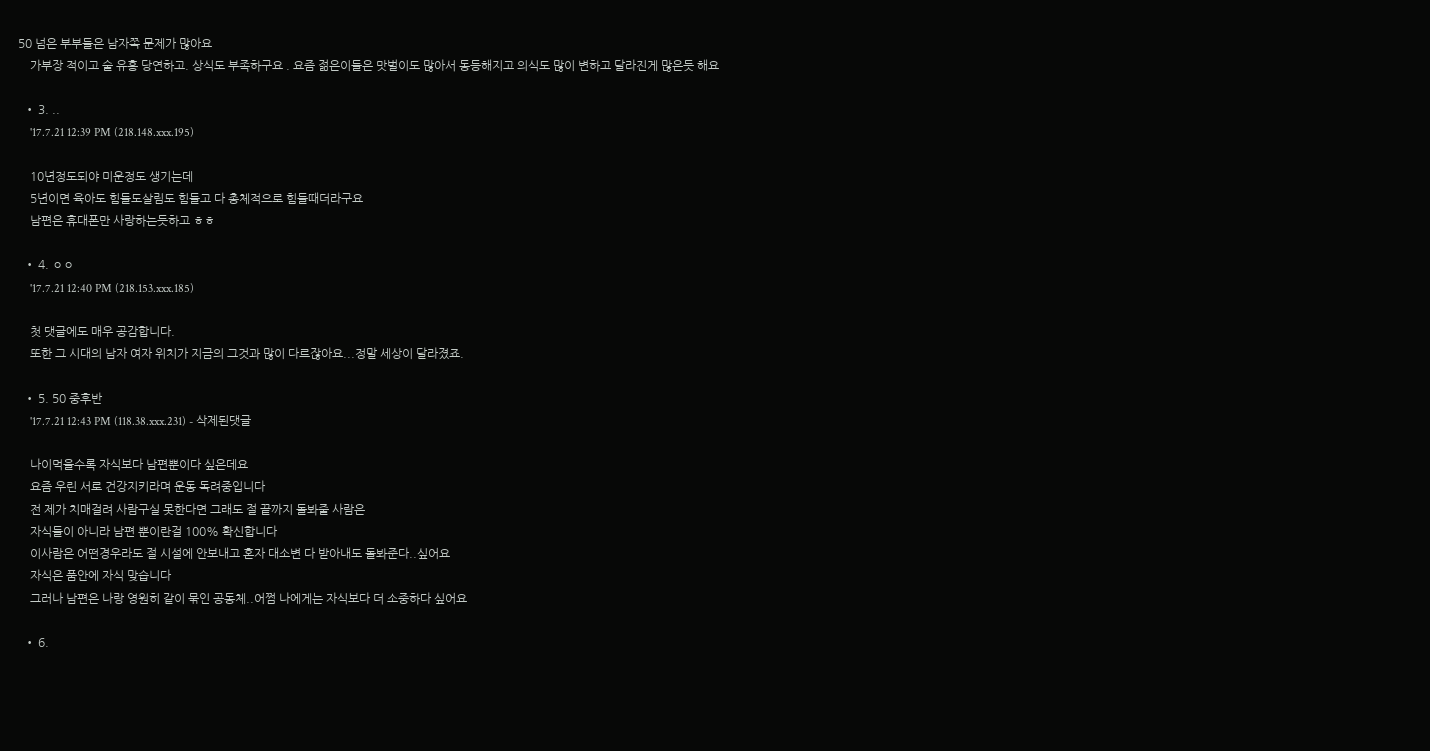50 넘은 부부들은 남자쪽 문제가 많아요
    가부장 적이고 술 유흥 당연하고. 상식도 부족하구요 . 요즘 젊은이들은 맛벌이도 많아서 동등해지고 의식도 많이 변하고 달라진게 많은듯 해요

  • 3. ..
    '17.7.21 12:39 PM (218.148.xxx.195)

    10년정도되야 미운정도 생기는데
    5년이면 육아도 힘들도살림도 힘들고 다 총체적으로 힘들때더라구요
    남편은 휴대폰만 사랑하는듯하고 ㅎㅎ

  • 4. ㅇㅇ
    '17.7.21 12:40 PM (218.153.xxx.185)

    첫 댓글에도 매우 공감합니다.
    또한 그 시대의 남자 여자 위치가 지금의 그것과 많이 다르잖아요...정말 세상이 달라졌죠.

  • 5. 50 중후반
    '17.7.21 12:43 PM (118.38.xxx.231) - 삭제된댓글

    나이먹을수록 자식보다 남편뿐이다 싶은데요
    요즘 우린 서로 건강지키라며 운동 독려중입니다
    전 제가 치매걸려 사람구실 못한다면 그래도 절 끝까지 돌봐줄 사람은
    자식들이 아니라 남편 뿐이란걸 100% 확신합니다
    이사람은 어떤경우라도 절 시설에 안보내고 혼자 대소변 다 받아내도 돌봐준다..싶어요
    자식은 품안에 자식 맞습니다
    그러나 남편은 나랑 영원히 같이 묶인 공동체..어쩜 나에게는 자식보다 더 소중하다 싶어요

  • 6.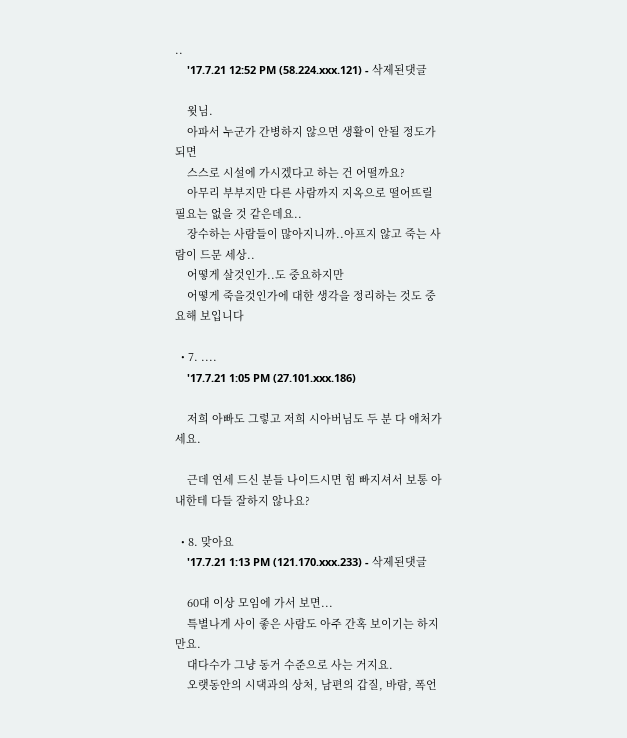..
    '17.7.21 12:52 PM (58.224.xxx.121) - 삭제된댓글

    윗님.
    아파서 누군가 간병하지 않으면 생활이 안될 정도가 되면
    스스로 시설에 가시겠다고 하는 건 어떨까요?
    아무리 부부지만 다른 사람까지 지옥으로 떨어뜨릴 필요는 없을 것 같은데요..
    장수하는 사람들이 많아지니까..아프지 않고 죽는 사람이 드문 세상..
    어떻게 살것인가..도 중요하지만
    어떻게 죽을것인가에 대한 생각을 정리하는 것도 중요해 보입니다

  • 7. ....
    '17.7.21 1:05 PM (27.101.xxx.186)

    저희 아빠도 그렇고 저희 시아버님도 두 분 다 애처가세요.

    근데 연세 드신 분들 나이드시면 힘 빠지셔서 보통 아내한테 다들 잘하지 않나요?

  • 8. 맞아요
    '17.7.21 1:13 PM (121.170.xxx.233) - 삭제된댓글

    60대 이상 모임에 가서 보면...
    특별나게 사이 좋은 사람도 아주 간혹 보이기는 하지만요.
    대다수가 그냥 동거 수준으로 사는 거지요.
    오랫동안의 시댁과의 상처, 남편의 갑질, 바람, 폭언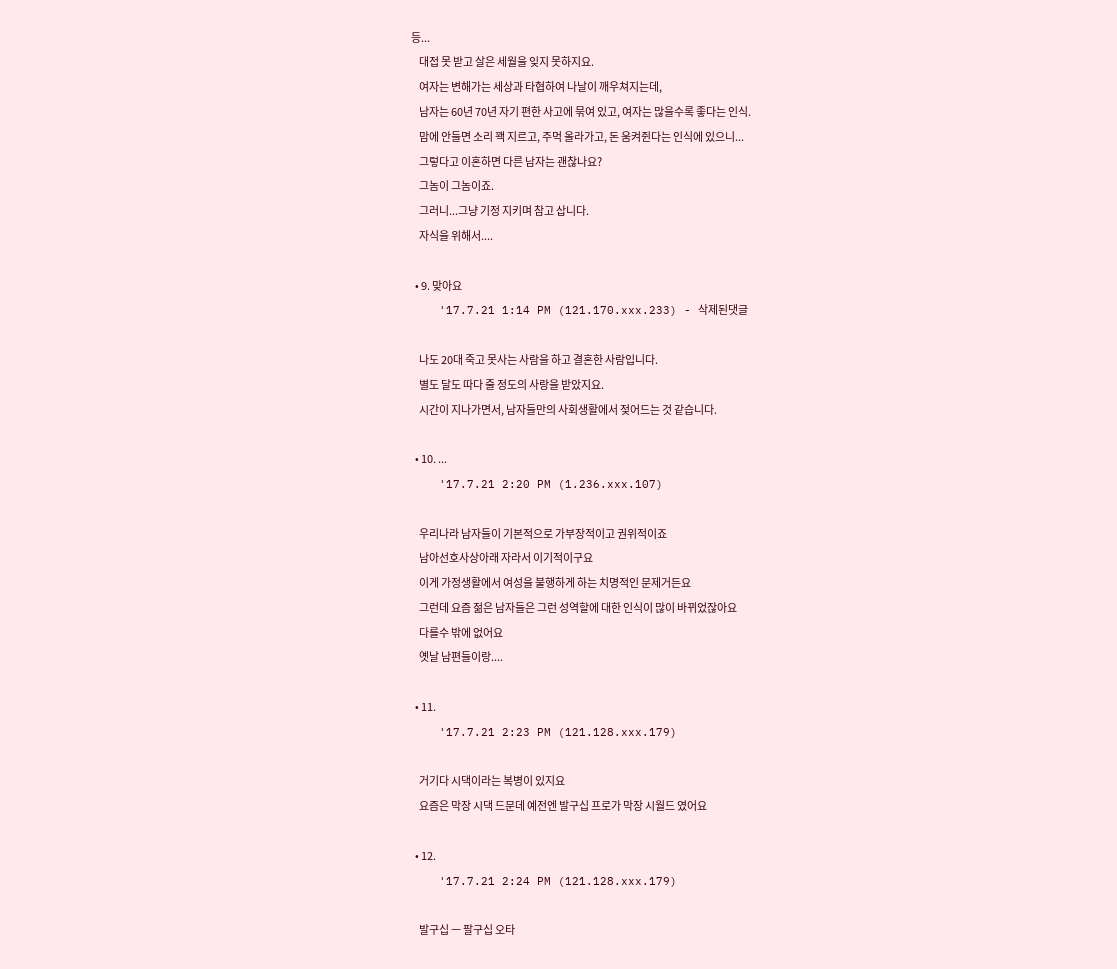등...
    대접 못 받고 살은 세월을 잊지 못하지요.
    여자는 변해가는 세상과 타협하여 나날이 깨우쳐지는데,
    남자는 60년 70년 자기 편한 사고에 묶여 있고, 여자는 많을수록 좋다는 인식.
    맘에 안들면 소리 꽥 지르고, 주먹 올라가고, 돈 움켜쥔다는 인식에 있으니...
    그렇다고 이혼하면 다른 남자는 괜찮나요?
    그놈이 그놈이죠.
    그러니...그냥 기정 지키며 참고 삽니다.
    자식을 위해서....

  • 9. 맞아요
    '17.7.21 1:14 PM (121.170.xxx.233) - 삭제된댓글

    나도 20대 죽고 못사는 사람을 하고 결혼한 사람입니다.
    별도 달도 따다 줄 정도의 사랑을 받았지요.
    시간이 지나가면서, 남자들만의 사회생활에서 젖어드는 것 같습니다.

  • 10. ...
    '17.7.21 2:20 PM (1.236.xxx.107)

    우리나라 남자들이 기본적으로 가부장적이고 권위적이죠
    남아선호사상아래 자라서 이기적이구요
    이게 가정생활에서 여성을 불행하게 하는 치명적인 문제거든요
    그런데 요즘 젊은 남자들은 그런 성역할에 대한 인식이 많이 바뀌었잖아요
    다를수 밖에 없어요
    옛날 남편들이랑....

  • 11.
    '17.7.21 2:23 PM (121.128.xxx.179)

    거기다 시댁이라는 복병이 있지요
    요즘은 막장 시댁 드문데 예전엔 발구십 프로가 막장 시월드 였어요

  • 12.
    '17.7.21 2:24 PM (121.128.xxx.179)

    발구십 ㅡ 팔구십 오타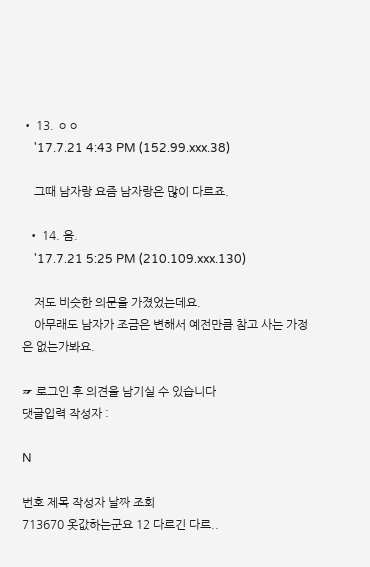• 13. ㅇㅇ
    '17.7.21 4:43 PM (152.99.xxx.38)

    그때 남자랑 요즘 남자랑은 많이 다르죠.

  • 14. 음.
    '17.7.21 5:25 PM (210.109.xxx.130)

    저도 비슷한 의문을 가졌었는데요.
    아무래도 남자가 조금은 변해서 예전만큼 참고 사는 가정은 없는가봐요.

☞ 로그인 후 의견을 남기실 수 있습니다
댓글입력 작성자 :

N

번호 제목 작성자 날짜 조회
713670 옷값하는군요 12 다르긴 다르..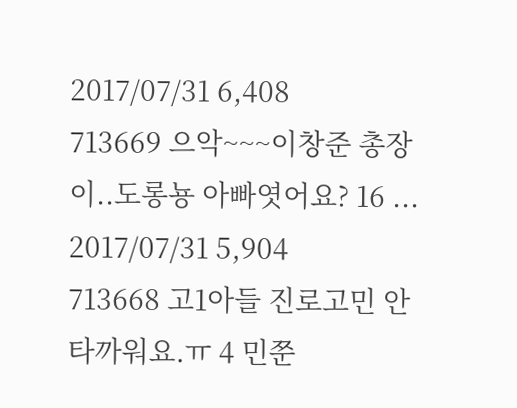2017/07/31 6,408
713669 으악~~~이창준 총장이..도롱뇽 아빠엿어요? 16 ... 2017/07/31 5,904
713668 고1아들 진로고민 안타까워요.ㅠ 4 민쭌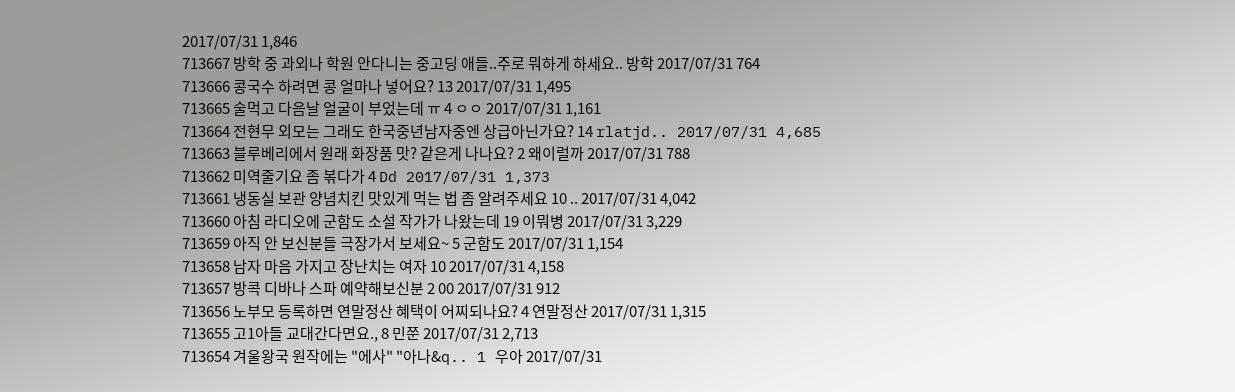2017/07/31 1,846
713667 방학 중 과외나 학원 안다니는 중고딩 애들..주로 뭐하게 하세요.. 방학 2017/07/31 764
713666 콩국수 하려면 콩 얼마나 넣어요? 13 2017/07/31 1,495
713665 술먹고 다음날 얼굴이 부었는데 ㅠ 4 ㅇㅇ 2017/07/31 1,161
713664 전현무 외모는 그래도 한국중년남자중엔 상급아닌가요? 14 rlatjd.. 2017/07/31 4,685
713663 블루베리에서 원래 화장품 맛? 같은게 나나요? 2 왜이럴까 2017/07/31 788
713662 미역줄기요 좀 볶다가 4 Dd 2017/07/31 1,373
713661 냉동실 보관 양념치킨 맛있게 먹는 법 좀 알려주세요 10 .. 2017/07/31 4,042
713660 아침 라디오에 군함도 소설 작가가 나왔는데 19 이뭐병 2017/07/31 3,229
713659 아직 안 보신분들 극장가서 보세요~ 5 군함도 2017/07/31 1,154
713658 남자 마음 가지고 장난치는 여자 10 2017/07/31 4,158
713657 방콕 디바나 스파 예약해보신분 2 00 2017/07/31 912
713656 노부모 등록하면 연말정산 혜택이 어찌되나요? 4 연말정산 2017/07/31 1,315
713655 고1아들 교대간다면요., 8 민쭌 2017/07/31 2,713
713654 겨울왕국 원작에는 "에사" "아나&q.. 1 우아 2017/07/31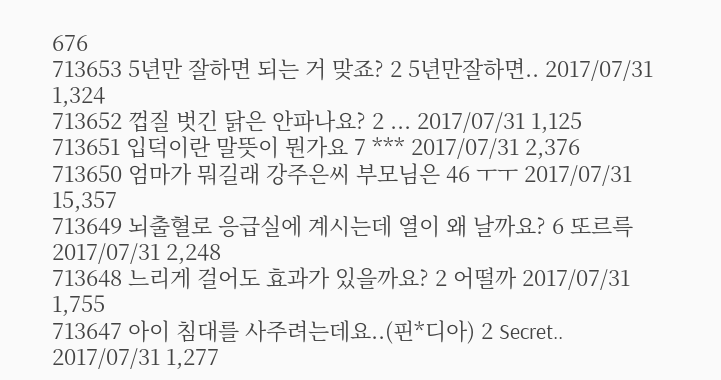676
713653 5년만 잘하면 되는 거 맞죠? 2 5년만잘하면.. 2017/07/31 1,324
713652 껍질 벗긴 닭은 안파나요? 2 ... 2017/07/31 1,125
713651 입덕이란 말뜻이 뭔가요 7 *** 2017/07/31 2,376
713650 엄마가 뭐길래 강주은씨 부모님은 46 ㅜㅜ 2017/07/31 15,357
713649 뇌출혈로 응급실에 계시는데 열이 왜 날까요? 6 또르륵 2017/07/31 2,248
713648 느리게 걸어도 효과가 있을까요? 2 어떨까 2017/07/31 1,755
713647 아이 침대를 사주려는데요..(핀*디아) 2 Secret.. 2017/07/31 1,277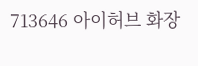713646 아이허브 화장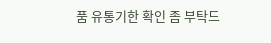품 유통기한 확인 좀 부탁드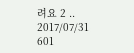려요 2 .. 2017/07/31 601